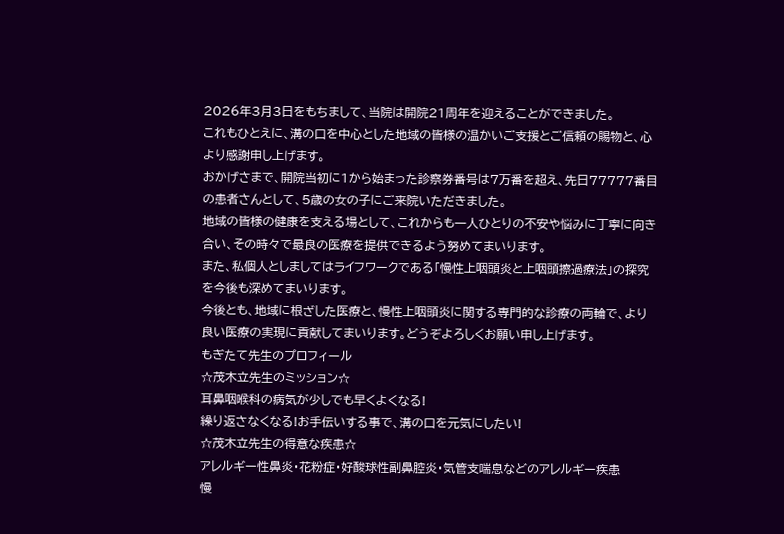2026年3月3日をもちまして、当院は開院21周年を迎えることができました。
これもひとえに、溝の口を中心とした地域の皆様の温かいご支援とご信頼の賜物と、心より感謝申し上げます。
おかげさまで、開院当初に1から始まった診察券番号は7万番を超え、先日77777番目の患者さんとして、5歳の女の子にご来院いただきました。
地域の皆様の健康を支える場として、これからも一人ひとりの不安や悩みに丁寧に向き合い、その時々で最良の医療を提供できるよう努めてまいります。
また、私個人としましてはライフワークである「慢性上咽頭炎と上咽頭擦過療法」の探究を今後も深めてまいります。
今後とも、地域に根ざした医療と、慢性上咽頭炎に関する専門的な診療の両輪で、より良い医療の実現に貢献してまいります。どうぞよろしくお願い申し上げます。
もぎたて先生のプロフィール
☆茂木立先生のミッション☆
耳鼻咽喉科の病気が少しでも早くよくなる!
繰り返さなくなる!お手伝いする事で、溝の口を元気にしたい!
☆茂木立先生の得意な疾患☆
アレルギー性鼻炎・花粉症・好酸球性副鼻腔炎・気管支喘息などのアレルギー疾患
慢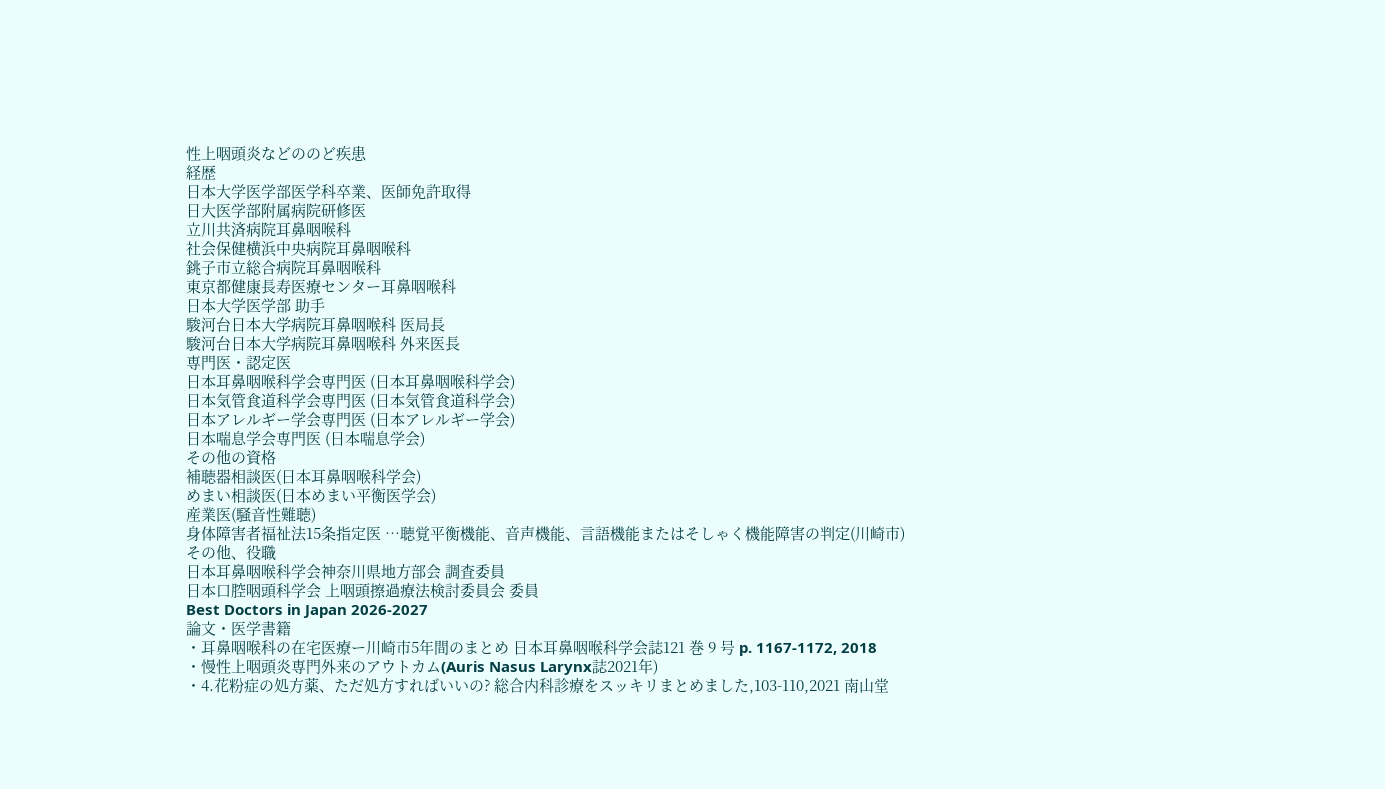性上咽頭炎などののど疾患
経歴
日本大学医学部医学科卒業、医師免許取得
日大医学部附属病院研修医
立川共済病院耳鼻咽喉科
社会保健横浜中央病院耳鼻咽喉科
銚子市立総合病院耳鼻咽喉科
東京都健康長寿医療センター耳鼻咽喉科
日本大学医学部 助手
駿河台日本大学病院耳鼻咽喉科 医局長
駿河台日本大学病院耳鼻咽喉科 外来医長
専門医・認定医
日本耳鼻咽喉科学会専門医 (日本耳鼻咽喉科学会)
日本気管食道科学会専門医 (日本気管食道科学会)
日本アレルギー学会専門医 (日本アレルギー学会)
日本喘息学会専門医 (日本喘息学会)
その他の資格
補聴器相談医(日本耳鼻咽喉科学会)
めまい相談医(日本めまい平衡医学会)
産業医(騒音性難聴)
身体障害者福祉法15条指定医 …聴覚平衡機能、音声機能、言語機能またはそしゃく機能障害の判定(川崎市)
その他、役職
日本耳鼻咽喉科学会神奈川県地方部会 調査委員
日本口腔咽頭科学会 上咽頭擦過療法検討委員会 委員
Best Doctors in Japan 2026-2027
論文・医学書籍
・耳鼻咽喉科の在宅医療ー川崎市5年間のまとめ 日本耳鼻咽喉科学会誌121 巻 9 号 p. 1167-1172, 2018
・慢性上咽頭炎専門外来のアウトカム(Auris Nasus Larynx誌2021年)
・4.花粉症の処方薬、ただ処方すればいいの? 総合内科診療をスッキリまとめました,103-110,2021 南山堂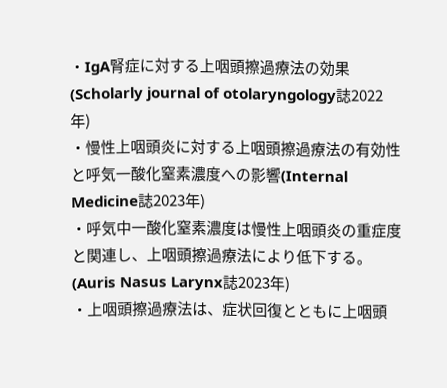・IgA腎症に対する上咽頭擦過療法の効果(Scholarly journal of otolaryngology誌2022年)
・慢性上咽頭炎に対する上咽頭擦過療法の有効性と呼気一酸化窒素濃度への影響(Internal Medicine誌2023年)
・呼気中一酸化窒素濃度は慢性上咽頭炎の重症度と関連し、上咽頭擦過療法により低下する。(Auris Nasus Larynx誌2023年)
・上咽頭擦過療法は、症状回復とともに上咽頭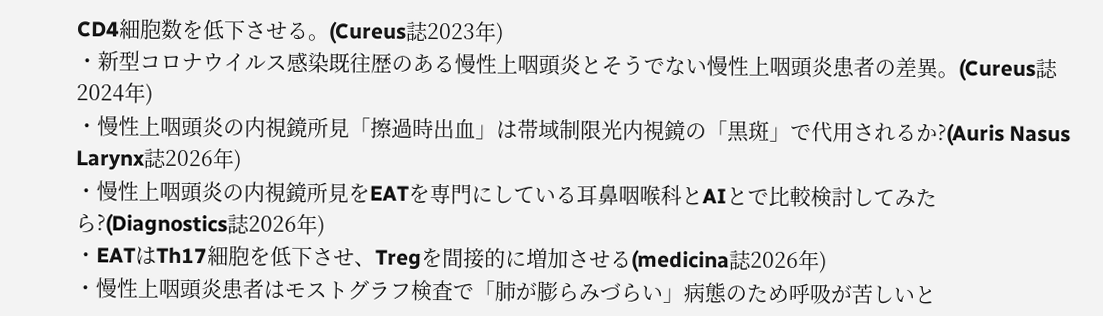CD4細胞数を低下させる。(Cureus誌2023年)
・新型コロナウイルス感染既往歴のある慢性上咽頭炎とそうでない慢性上咽頭炎患者の差異。(Cureus誌2024年)
・慢性上咽頭炎の内視鏡所見「擦過時出血」は帯域制限光内視鏡の「黒斑」で代用されるか?(Auris Nasus Larynx誌2026年)
・慢性上咽頭炎の内視鏡所見をEATを専門にしている耳鼻咽喉科とAIとで比較検討してみたら?(Diagnostics誌2026年)
・EATはTh17細胞を低下させ、Tregを間接的に増加させる(medicina誌2026年)
・慢性上咽頭炎患者はモストグラフ検査で「肺が膨らみづらい」病態のため呼吸が苦しいと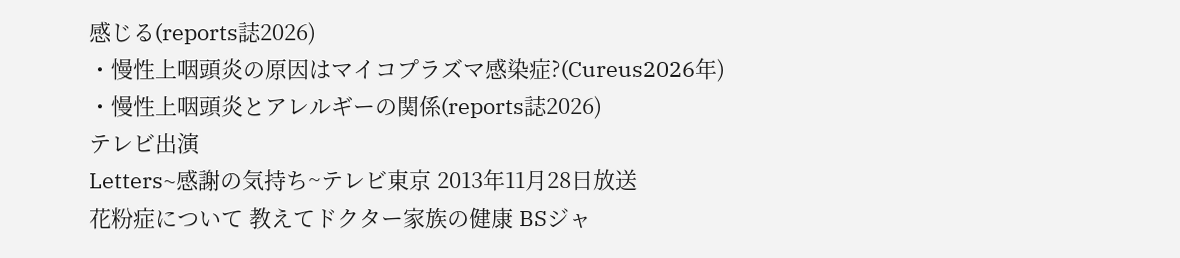感じる(reports誌2026)
・慢性上咽頭炎の原因はマイコプラズマ感染症?(Cureus2026年)
・慢性上咽頭炎とアレルギーの関係(reports誌2026)
テレビ出演
Letters~感謝の気持ち~テレビ東京 2013年11月28日放送
花粉症について 教えてドクター家族の健康 BSジャ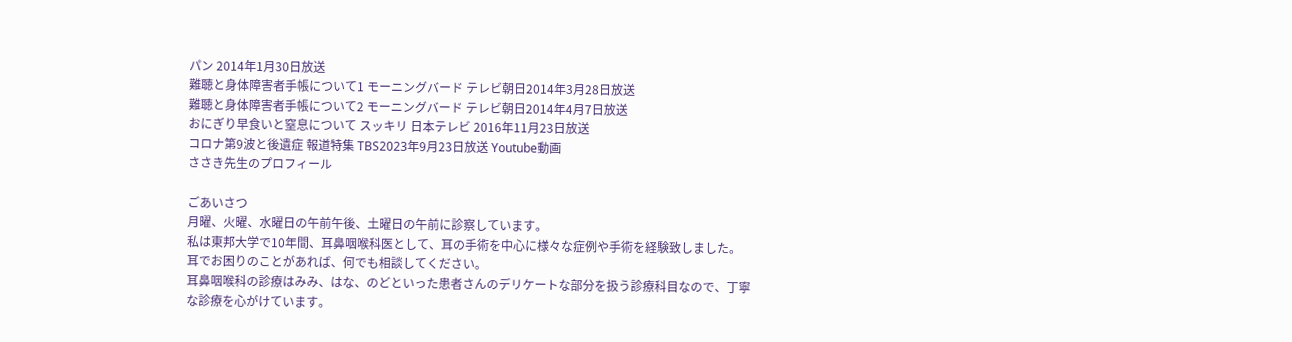パン 2014年1月30日放送
難聴と身体障害者手帳について1 モーニングバード テレビ朝日2014年3月28日放送
難聴と身体障害者手帳について2 モーニングバード テレビ朝日2014年4月7日放送
おにぎり早食いと窒息について スッキリ 日本テレビ 2016年11月23日放送
コロナ第9波と後遺症 報道特集 TBS2023年9月23日放送 Youtube動画
ささき先生のプロフィール

ごあいさつ
月曜、火曜、水曜日の午前午後、土曜日の午前に診察しています。
私は東邦大学で10年間、耳鼻咽喉科医として、耳の手術を中心に様々な症例や手術を経験致しました。
耳でお困りのことがあれば、何でも相談してください。
耳鼻咽喉科の診療はみみ、はな、のどといった患者さんのデリケートな部分を扱う診療科目なので、丁寧な診療を心がけています。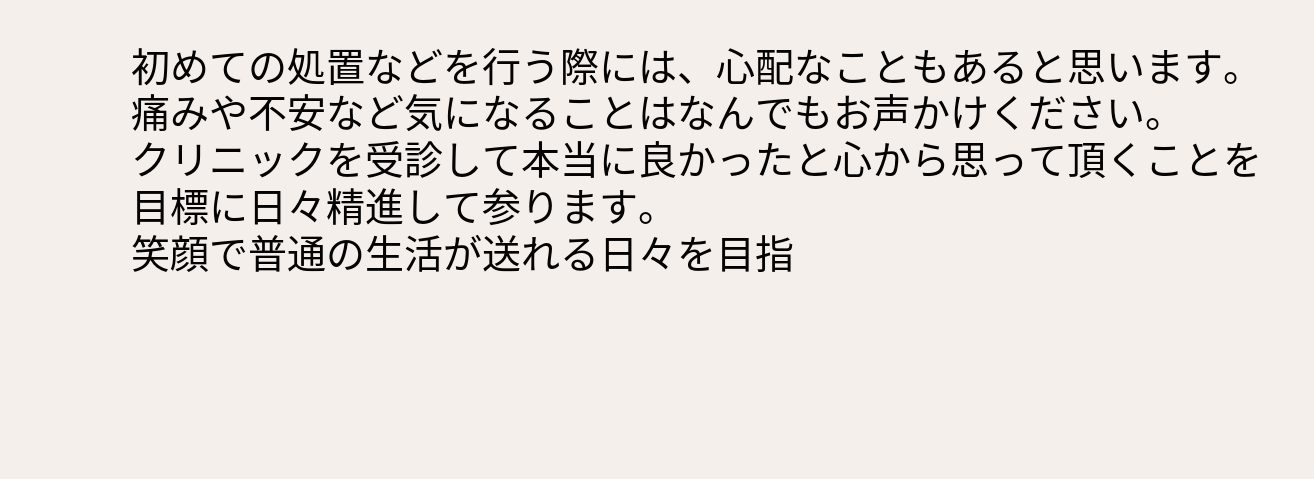初めての処置などを行う際には、心配なこともあると思います。
痛みや不安など気になることはなんでもお声かけください。
クリニックを受診して本当に良かったと心から思って頂くことを目標に日々精進して参ります。
笑顔で普通の生活が送れる日々を目指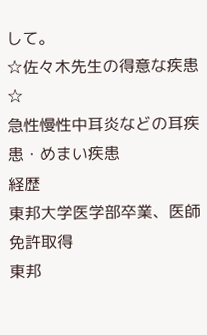して。
☆佐々木先生の得意な疾患☆
急性慢性中耳炎などの耳疾患・めまい疾患
経歴
東邦大学医学部卒業、医師免許取得
東邦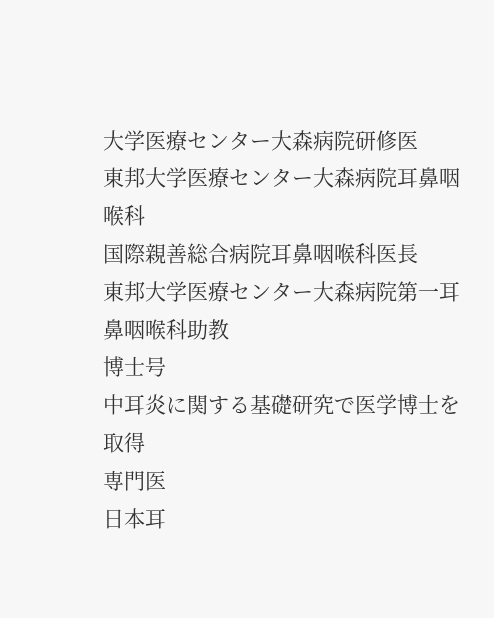大学医療センター大森病院研修医
東邦大学医療センター大森病院耳鼻咽喉科
国際親善総合病院耳鼻咽喉科医長
東邦大学医療センター大森病院第一耳鼻咽喉科助教
博士号
中耳炎に関する基礎研究で医学博士を取得
専門医
日本耳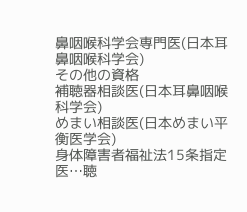鼻咽喉科学会専門医(日本耳鼻咽喉科学会)
その他の資格
補聴器相談医(日本耳鼻咽喉科学会)
めまい相談医(日本めまい平衡医学会)
身体障害者福祉法15条指定医…聴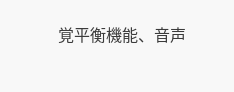覚平衡機能、音声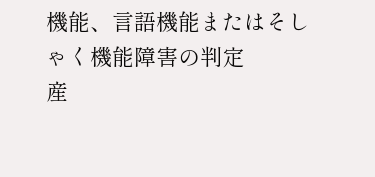機能、言語機能またはそしゃく機能障害の判定
産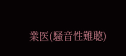業医(騒音性難聴)